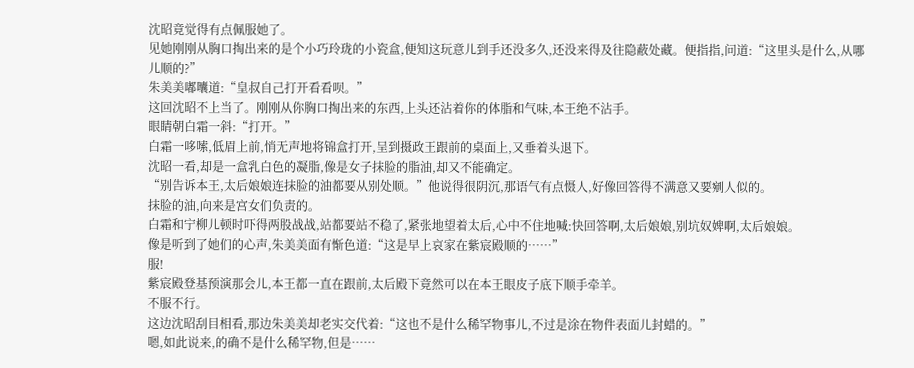沈昭竟觉得有点佩服她了。
见她刚刚从胸口掏出来的是个小巧玲珑的小瓷盒,便知这玩意儿到手还没多久,还没来得及往隐蔽处藏。便指指,问道:“这里头是什么,从哪儿顺的?”
朱美美嘟囔道:“皇叔自己打开看看呗。”
这回沈昭不上当了。刚刚从你胸口掏出来的东西,上头还沾着你的体脂和气味,本王绝不沾手。
眼睛朝白霜一斜:“打开。”
白霜一哆嗦,低眉上前,悄无声地将锦盒打开,呈到摄政王跟前的桌面上,又垂着头退下。
沈昭一看,却是一盒乳白色的凝脂,像是女子抹脸的脂油,却又不能确定。
“别告诉本王,太后娘娘连抹脸的油都要从别处顺。”他说得很阴沉,那语气有点慑人,好像回答得不满意又要剜人似的。
抹脸的油,向来是宫女们负责的。
白霜和宁柳儿顿时吓得两股战战,站都要站不稳了,紧张地望着太后,心中不住地喊:快回答啊,太后娘娘,别坑奴婢啊,太后娘娘。
像是听到了她们的心声,朱美美面有惭色道:“这是早上哀家在紫宸殿顺的……”
服!
紫宸殿登基预演那会儿,本王都一直在跟前,太后殿下竟然可以在本王眼皮子底下顺手牵羊。
不服不行。
这边沈昭刮目相看,那边朱美美却老实交代着:“这也不是什么稀罕物事儿,不过是涂在物件表面儿封蜡的。”
嗯,如此说来,的确不是什么稀罕物,但是……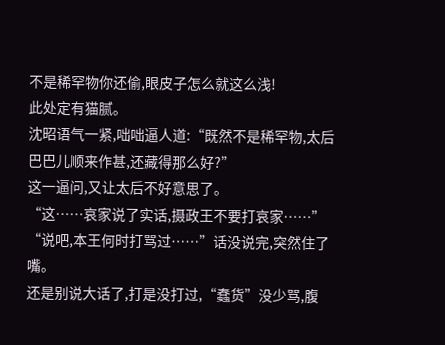不是稀罕物你还偷,眼皮子怎么就这么浅!
此处定有猫腻。
沈昭语气一紧,咄咄逼人道:“既然不是稀罕物,太后巴巴儿顺来作甚,还藏得那么好?”
这一逼问,又让太后不好意思了。
“这……哀家说了实话,摄政王不要打哀家……”
“说吧,本王何时打骂过……”话没说完,突然住了嘴。
还是别说大话了,打是没打过,“蠢货”没少骂,腹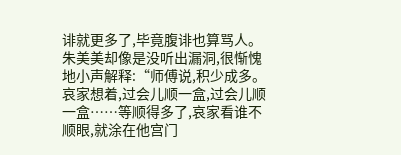诽就更多了,毕竟腹诽也算骂人。
朱美美却像是没听出漏洞,很惭愧地小声解释:“师傅说,积少成多。哀家想着,过会儿顺一盒,过会儿顺一盒……等顺得多了,哀家看谁不顺眼,就涂在他宫门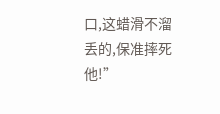口,这蜡滑不溜丢的,保准摔死他!”